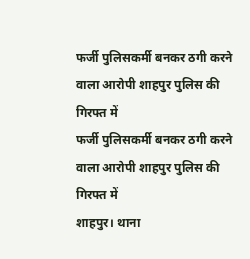फर्जी पुलिसकर्मी बनकर ठगी करने वाला आरोपी शाहपुर पुलिस की गिरफ्त में
फर्जी पुलिसकर्मी बनकर ठगी करने वाला आरोपी शाहपुर पुलिस की गिरफ्त में
शाहपुर। थाना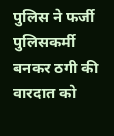पुलिस ने फर्जी पुलिसकर्मी बनकर ठगी की वारदात को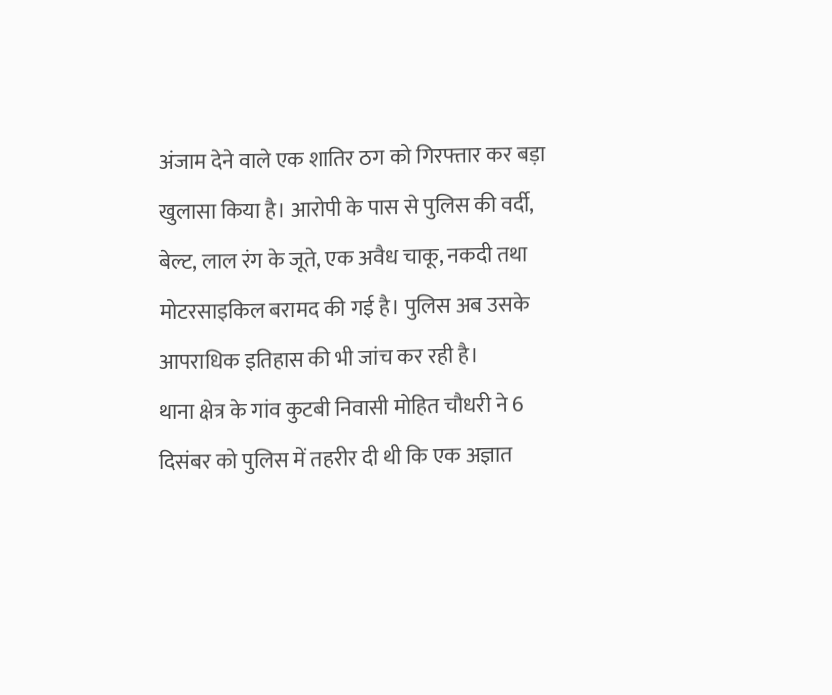अंजाम देने वाले एक शातिर ठग को गिरफ्तार कर बड़ा खुलासा किया है। आरोपी के पास से पुलिस की वर्दी, बेल्ट, लाल रंग के जूते, एक अवैध चाकू, नकदी तथा मोटरसाइकिल बरामद की गई है। पुलिस अब उसके आपराधिक इतिहास की भी जांच कर रही है।
थाना क्षेत्र के गांव कुटबी निवासी मोहित चौधरी ने 6 दिसंबर को पुलिस में तहरीर दी थी कि एक अज्ञात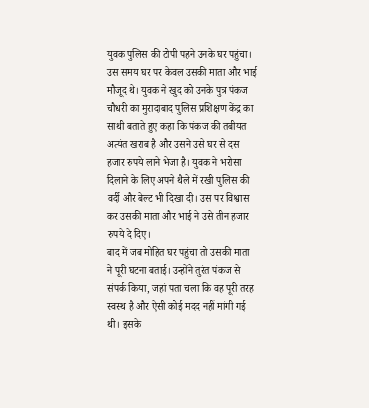युवक पुलिस की टोपी पहने उनके घर पहुंचा। उस समय घर पर केवल उसकी माता और भाई मौजूद थे। युवक ने खुद को उनके पुत्र पंकज चौधरी का मुरादाबाद पुलिस प्रशिक्षण केंद्र का साथी बताते हुए कहा कि पंकज की तबीयत अत्यंत खराब है और उसने उसे घर से दस हजार रुपये लाने भेजा है। युवक ने भरोसा दिलाने के लिए अपने थैले में रखी पुलिस की वर्दी और बेल्ट भी दिखा दी। उस पर विश्वास कर उसकी माता और भाई ने उसे तीन हजार रुपये दे दिए।
बाद में जब मोहित घर पहुंचा तो उसकी माता ने पूरी घटना बताई। उन्होंने तुरंत पंकज से संपर्क किया, जहां पता चला कि वह पूरी तरह स्वस्थ है और ऐसी कोई मदद नहीं मांगी गई थी। इसके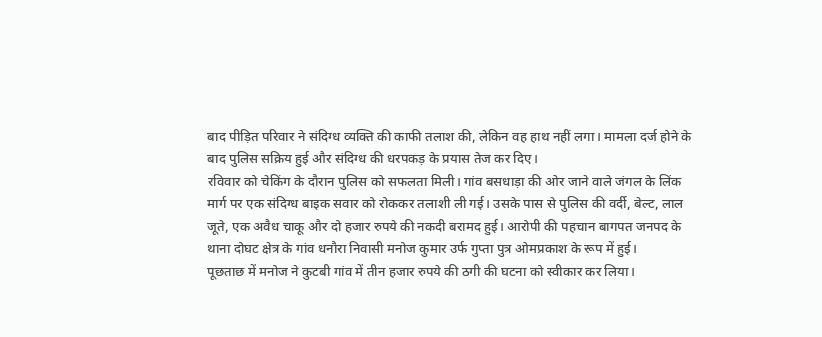बाद पीड़ित परिवार ने संदिग्ध व्यक्ति की काफी तलाश की, लेकिन वह हाथ नहीं लगा। मामला दर्ज होने के बाद पुलिस सक्रिय हुई और संदिग्ध की धरपकड़ के प्रयास तेज कर दिए।
रविवार को चेकिंग के दौरान पुलिस को सफलता मिली। गांव बसधाड़ा की ओर जाने वाले जंगल के लिंक मार्ग पर एक संदिग्ध बाइक सवार को रोककर तलाशी ली गई। उसके पास से पुलिस की वर्दी, बेल्ट, लाल जूते, एक अवैध चाकू और दो हजार रुपये की नकदी बरामद हुई। आरोपी की पहचान बागपत जनपद के थाना दोघट क्षेत्र के गांव धनौरा निवासी मनोज कुमार उर्फ गुप्ता पुत्र ओमप्रकाश के रूप में हुई।
पूछताछ में मनोज ने कुटबी गांव में तीन हजार रुपये की ठगी की घटना को स्वीकार कर लिया।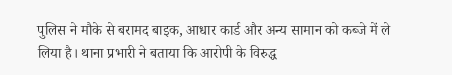पुलिस ने मौके से बरामद बाइक, आधार कार्ड और अन्य सामान को कब्जे में ले लिया है। थाना प्रभारी ने बताया कि आरोपी के विरुद्ध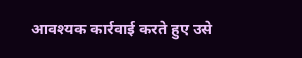आवश्यक कार्रवाई करते हुए उसे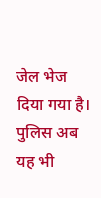जेल भेज दिया गया है। पुलिस अब यह भी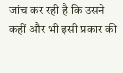जांच कर रही है कि उसने कहीं और भी इसी प्रकार की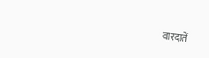वारदातें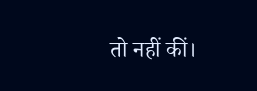तो नहीं कीं।